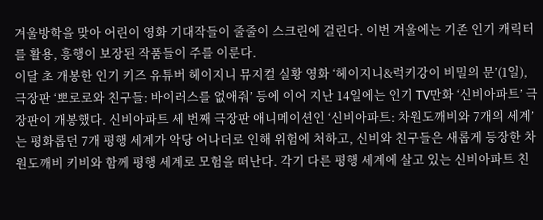겨울방학을 맞아 어린이 영화 기대작들이 줄줄이 스크린에 걸린다. 이번 겨울에는 기존 인기 캐릭터를 활용, 흥행이 보장된 작품들이 주를 이룬다.
이달 초 개봉한 인기 키즈 유튜버 헤이지니 뮤지컬 실황 영화 ‘헤이지니&럭키강이 비밀의 문’(1일), 극장판 ‘뽀로로와 친구들: 바이러스를 없애줘’ 등에 이어 지난 14일에는 인기 TV만화 ‘신비아파트’ 극장판이 개봉했다. 신비아파트 세 번째 극장판 애니메이션인 ‘신비아파트: 차원도깨비와 7개의 세계’는 평화롭던 7개 평행 세계가 악당 어나더로 인해 위험에 처하고, 신비와 친구들은 새롭게 등장한 차원도깨비 키비와 함께 평행 세계로 모험을 떠난다. 각기 다른 평행 세계에 살고 있는 신비아파트 친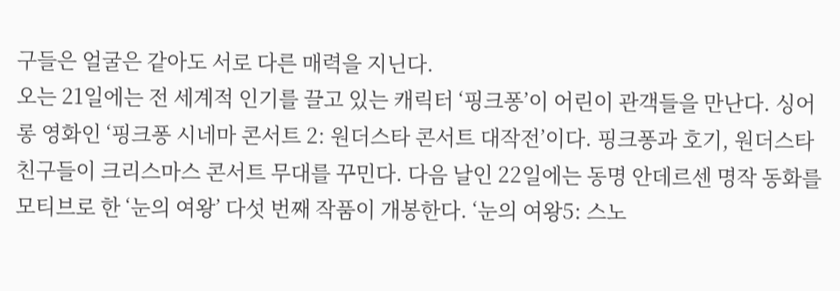구들은 얼굴은 같아도 서로 다른 매력을 지닌다.
오는 21일에는 전 세계적 인기를 끌고 있는 캐릭터 ‘핑크퐁’이 어린이 관객들을 만난다. 싱어롱 영화인 ‘핑크퐁 시네마 콘서트 2: 원더스타 콘서트 대작전’이다. 핑크퐁과 호기, 원더스타 친구들이 크리스마스 콘서트 무대를 꾸민다. 다음 날인 22일에는 동명 안데르센 명작 동화를 모티브로 한 ‘눈의 여왕’ 다섯 번째 작품이 개봉한다. ‘눈의 여왕5: 스노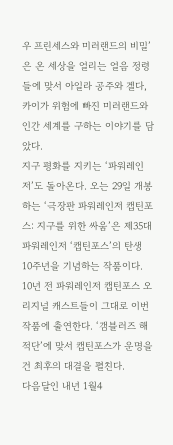우 프린세스와 미러랜드의 비밀’은 온 세상을 얼리는 얼음 정령들에 맞서 아일라 공주와 겔다, 카이가 위험에 빠진 미러랜드와 인간 세계를 구하는 이야기를 담았다.
지구 평화를 지키는 ‘파워레인저’도 돌아온다. 오는 29일 개봉하는 ‘극장판 파워레인저 캡틴포스: 지구를 위한 싸움’은 제35대 파워레인저 ‘캡틴포스’의 탄생 10주년을 기념하는 작품이다. 10년 전 파워레인저 캡틴포스 오리지널 캐스트들이 그대로 이번 작품에 출연한다. ‘갬블러즈 해적단’에 맞서 캡틴포스가 운명을 건 최후의 대결을 펼친다.
다음달인 내년 1월4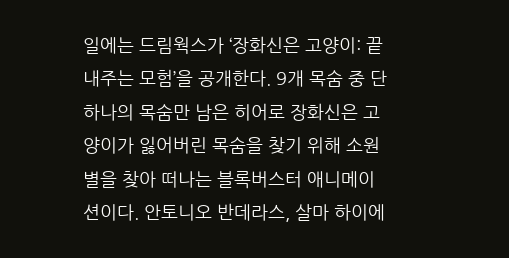일에는 드림웍스가 ‘장화신은 고양이: 끝내주는 모험’을 공개한다. 9개 목숨 중 단 하나의 목숨만 남은 히어로 장화신은 고양이가 잃어버린 목숨을 찾기 위해 소원별을 찾아 떠나는 블록버스터 애니메이션이다. 안토니오 반데라스, 살마 하이에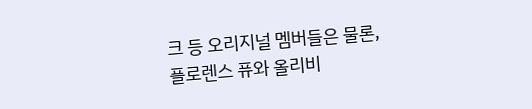크 등 오리지널 멤버들은 물론, 플로렌스 퓨와 올리비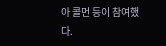아 콜먼 등이 참여했다.